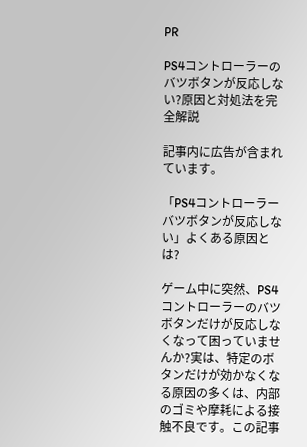PR

PS4コントローラーのバツボタンが反応しない?原因と対処法を完全解説

記事内に広告が含まれています。

「PS4コントローラー バツボタンが反応しない」よくある原因とは?

ゲーム中に突然、PS4コントローラーのバツボタンだけが反応しなくなって困っていませんか?実は、特定のボタンだけが効かなくなる原因の多くは、内部のゴミや摩耗による接触不良です。この記事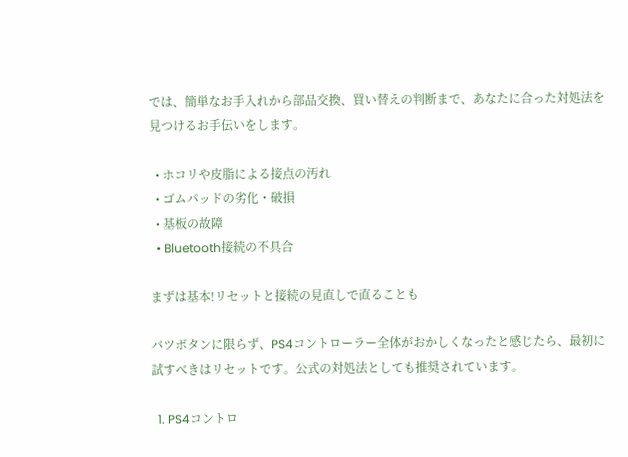では、簡単なお手入れから部品交換、買い替えの判断まで、あなたに合った対処法を見つけるお手伝いをします。

  • ホコリや皮脂による接点の汚れ
  • ゴムパッドの劣化・破損
  • 基板の故障
  • Bluetooth接続の不具合

まずは基本!リセットと接続の見直しで直ることも

バツボタンに限らず、PS4コントローラー全体がおかしくなったと感じたら、最初に試すべきはリセットです。公式の対処法としても推奨されています。

  1. PS4コントロ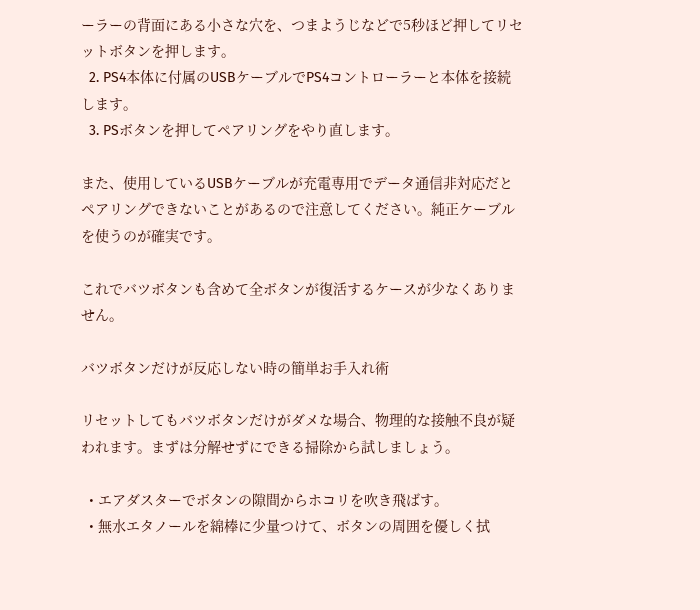ーラーの背面にある小さな穴を、つまようじなどで5秒ほど押してリセットボタンを押します。
  2. PS4本体に付属のUSBケーブルでPS4コントローラーと本体を接続します。
  3. PSボタンを押してペアリングをやり直します。

また、使用しているUSBケーブルが充電専用でデータ通信非対応だとペアリングできないことがあるので注意してください。純正ケーブルを使うのが確実です。

これでバツボタンも含めて全ボタンが復活するケースが少なくありません。

バツボタンだけが反応しない時の簡単お手入れ術

リセットしてもバツボタンだけがダメな場合、物理的な接触不良が疑われます。まずは分解せずにできる掃除から試しましょう。

  • エアダスターでボタンの隙間からホコリを吹き飛ばす。
  • 無水エタノールを綿棒に少量つけて、ボタンの周囲を優しく拭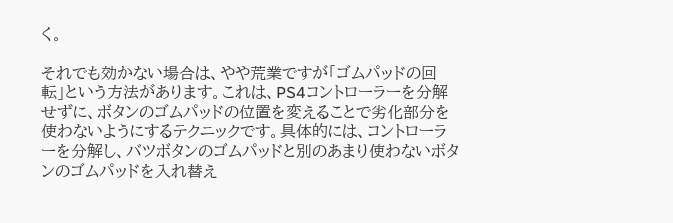く。

それでも効かない場合は、やや荒業ですが「ゴムパッドの回転」という方法があります。これは、PS4コントローラーを分解せずに、ボタンのゴムパッドの位置を変えることで劣化部分を使わないようにするテクニックです。具体的には、コントローラーを分解し、バツボタンのゴムパッドと別のあまり使わないボタンのゴムパッドを入れ替え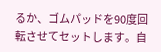るか、ゴムパッドを90度回転させてセットします。自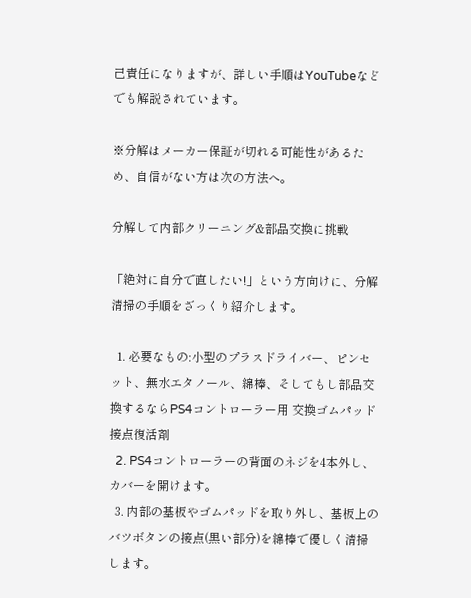己責任になりますが、詳しい手順はYouTubeなどでも解説されています。

※分解はメーカー保証が切れる可能性があるため、自信がない方は次の方法へ。

分解して内部クリーニング&部品交換に挑戦

「絶対に自分で直したい!」という方向けに、分解清掃の手順をざっくり紹介します。

  1. 必要なもの:小型のプラスドライバー、ピンセット、無水エタノール、綿棒、そしてもし部品交換するならPS4コントローラー用 交換ゴムパッド接点復活剤
  2. PS4コントローラーの背面のネジを4本外し、カバーを開けます。
  3. 内部の基板やゴムパッドを取り外し、基板上のバツボタンの接点(黒い部分)を綿棒で優しく清掃します。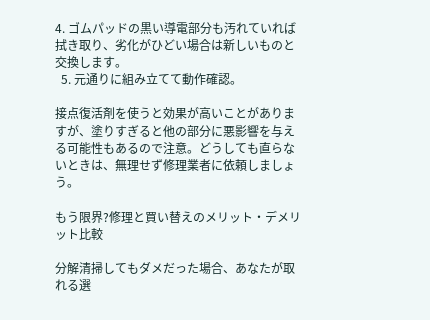4. ゴムパッドの黒い導電部分も汚れていれば拭き取り、劣化がひどい場合は新しいものと交換します。
  5. 元通りに組み立てて動作確認。

接点復活剤を使うと効果が高いことがありますが、塗りすぎると他の部分に悪影響を与える可能性もあるので注意。どうしても直らないときは、無理せず修理業者に依頼しましょう。

もう限界?修理と買い替えのメリット・デメリット比較

分解清掃してもダメだった場合、あなたが取れる選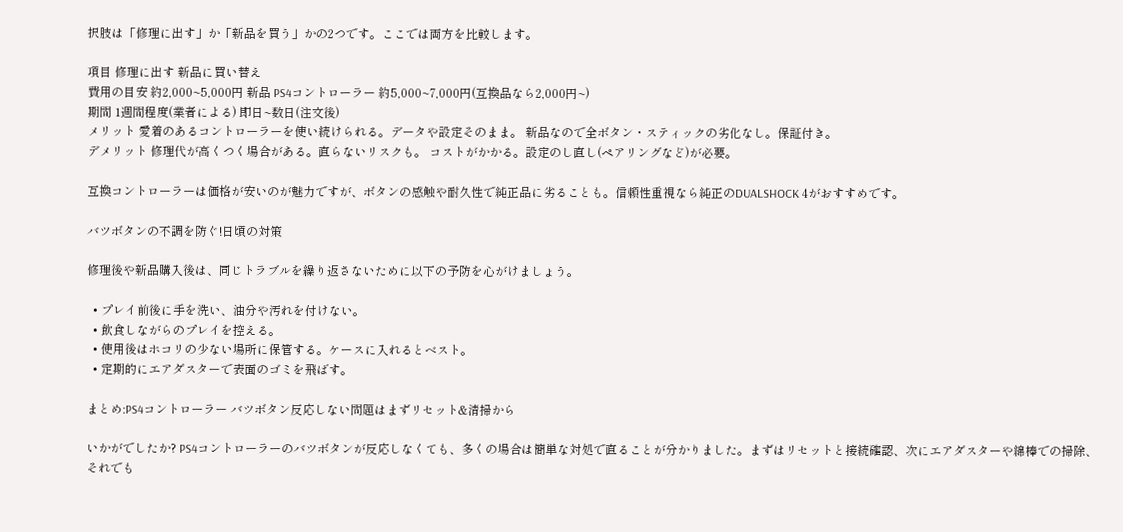択肢は「修理に出す」か「新品を買う」かの2つです。ここでは両方を比較します。

項目 修理に出す 新品に買い替え
費用の目安 約2,000~5,000円 新品 PS4コントローラー 約5,000~7,000円(互換品なら2,000円~)
期間 1週間程度(業者による) 即日~数日(注文後)
メリット 愛着のあるコントローラーを使い続けられる。データや設定そのまま。 新品なので全ボタン・スティックの劣化なし。保証付き。
デメリット 修理代が高くつく場合がある。直らないリスクも。 コストがかかる。設定のし直し(ペアリングなど)が必要。

互換コントローラーは価格が安いのが魅力ですが、ボタンの感触や耐久性で純正品に劣ることも。信頼性重視なら純正のDUALSHOCK 4がおすすめです。

バツボタンの不調を防ぐ!日頃の対策

修理後や新品購入後は、同じトラブルを繰り返さないために以下の予防を心がけましょう。

  • プレイ前後に手を洗い、油分や汚れを付けない。
  • 飲食しながらのプレイを控える。
  • 使用後はホコリの少ない場所に保管する。ケースに入れるとベスト。
  • 定期的にエアダスターで表面のゴミを飛ばす。

まとめ:PS4コントローラー バツボタン反応しない問題はまずリセット&清掃から

いかがでしたか? PS4コントローラーのバツボタンが反応しなくても、多くの場合は簡単な対処で直ることが分かりました。まずはリセットと接続確認、次にエアダスターや綿棒での掃除、それでも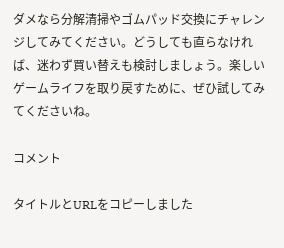ダメなら分解清掃やゴムパッド交換にチャレンジしてみてください。どうしても直らなければ、迷わず買い替えも検討しましょう。楽しいゲームライフを取り戻すために、ぜひ試してみてくださいね。

コメント

タイトルとURLをコピーしました